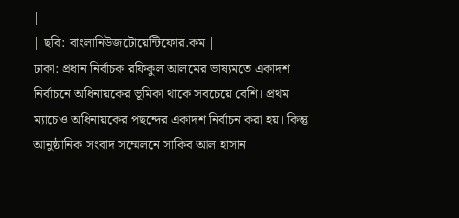|
| ছবি: বাংলানিউজটোয়েন্টিফোর.কম |
ঢাকা: প্রধান নির্বাচক রফিকুল আলমের ভাষ্যমতে একাদশ নির্বাচনে অধিনায়কের ভূমিকা থাকে সবচেয়ে বেশি। প্রথম ম্যাচেও অধিনায়কের পছন্দের একাদশ নির্বাচন করা হয়। কিন্তু আনুষ্ঠানিক সংবাদ সম্মেলনে সাকিব আল হাসান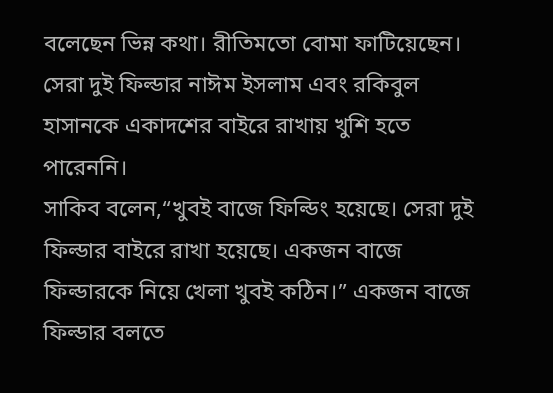বলেছেন ভিন্ন কথা। রীতিমতো বোমা ফাটিয়েছেন। সেরা দুই ফিল্ডার নাঈম ইসলাম এবং রকিবুল হাসানকে একাদশের বাইরে রাখায় খুশি হতে পারেননি।
সাকিব বলেন,“খুবই বাজে ফিল্ডিং হয়েছে। সেরা দুই ফিল্ডার বাইরে রাখা হয়েছে। একজন বাজে ফিল্ডারকে নিয়ে খেলা খুবই কঠিন।” একজন বাজে ফিল্ডার বলতে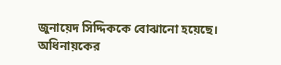জুনায়েদ সিদ্দিককে বোঝানো হয়েছে।
অধিনায়কের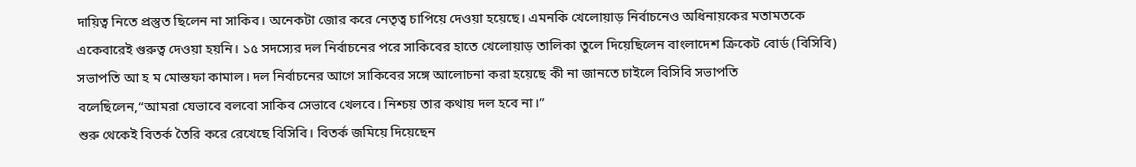দায়িত্ব নিতে প্রস্তুত ছিলেন না সাকিব। অনেকটা জোর করে নেতৃত্ব চাপিয়ে দেওয়া হয়েছে। এমনকি খেলোয়াড় নির্বাচনেও অধিনায়কের মতামতকে একেবারেই গুরুত্ব দেওয়া হয়নি। ১৫ সদস্যের দল নির্বাচনের পরে সাকিবের হাতে খেলোয়াড় তালিকা তুলে দিয়েছিলেন বাংলাদেশ ক্রিকেট বোর্ড (বিসিবি) সভাপতি আ হ ম মোস্তফা কামাল। দল নির্বাচনের আগে সাকিবের সঙ্গে আলোচনা করা হয়েছে কী না জানতে চাইলে বিসিবি সভাপতি বলেছিলেন,“আমরা যেভাবে বলবো সাকিব সেভাবে খেলবে। নিশ্চয় তার কথায় দল হবে না।”
শুরু থেকেই বিতর্ক তৈরি করে রেখেছে বিসিবি। বিতর্ক জমিয়ে দিয়েছেন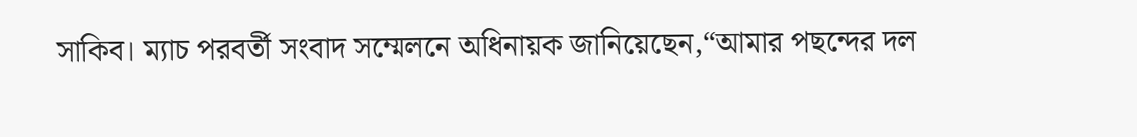সাকিব। ম্যাচ পরবর্তী সংবাদ সম্মেলনে অধিনায়ক জানিয়েছেন,“আমার পছন্দের দল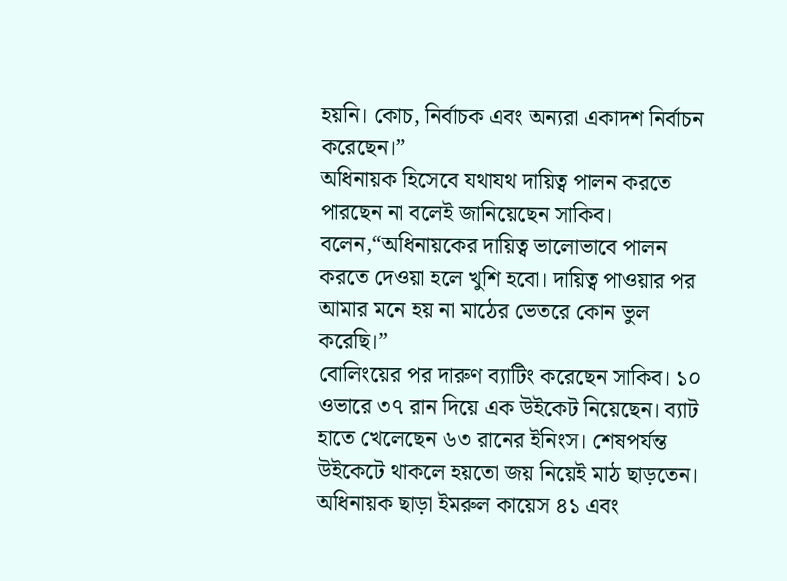হয়নি। কোচ, নির্বাচক এবং অন্যরা একাদশ নির্বাচন করেছেন।”
অধিনায়ক হিসেবে যথাযথ দায়িত্ব পালন করতে পারছেন না বলেই জানিয়েছেন সাকিব। বলেন,“অধিনায়কের দায়িত্ব ভালোভাবে পালন করতে দেওয়া হলে খুশি হবো। দায়িত্ব পাওয়ার পর আমার মনে হয় না মাঠের ভেতরে কোন ভুল করেছি।”
বোলিংয়ের পর দারুণ ব্যাটিং করেছেন সাকিব। ১০ ওভারে ৩৭ রান দিয়ে এক উইকেট নিয়েছেন। ব্যাট হাতে খেলেছেন ৬৩ রানের ইনিংস। শেষপর্যন্ত উইকেটে থাকলে হয়তো জয় নিয়েই মাঠ ছাড়তেন।
অধিনায়ক ছাড়া ইমরুল কায়েস ৪১ এবং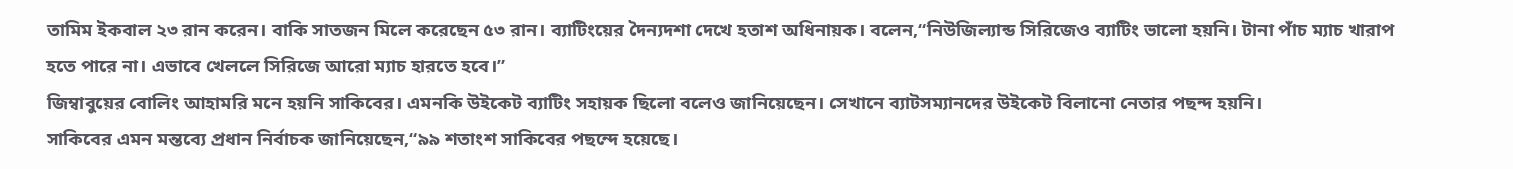তামিম ইকবাল ২৩ রান করেন। বাকি সাতজন মিলে করেছেন ৫৩ রান। ব্যাটিংয়ের দৈন্যদশা দেখে হতাশ অধিনায়ক। বলেন,“নিউজিল্যান্ড সিরিজেও ব্যাটিং ভালো হয়নি। টানা পাঁচ ম্যাচ খারাপ হতে পারে না। এভাবে খেললে সিরিজে আরো ম্যাচ হারতে হবে।”
জিম্বাবুয়ের বোলিং আহামরি মনে হয়নি সাকিবের। এমনকি উইকেট ব্যাটিং সহায়ক ছিলো বলেও জানিয়েছেন। সেখানে ব্যাটসম্যানদের উইকেট বিলানো নেতার পছন্দ হয়নি।
সাকিবের এমন মন্তব্যে প্রধান নির্বাচক জানিয়েছেন,“৯৯ শতাংশ সাকিবের পছন্দে হয়েছে।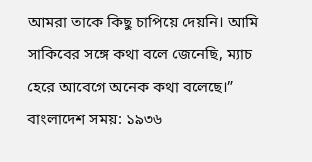আমরা তাকে কিছু চাপিয়ে দেয়নি। আমি সাকিবের সঙ্গে কথা বলে জেনেছি, ম্যাচ হেরে আবেগে অনেক কথা বলেছে।”
বাংলাদেশ সময়: ১৯৩৬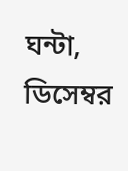ঘন্টা, ডিসেম্বর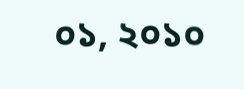০১, ২০১০